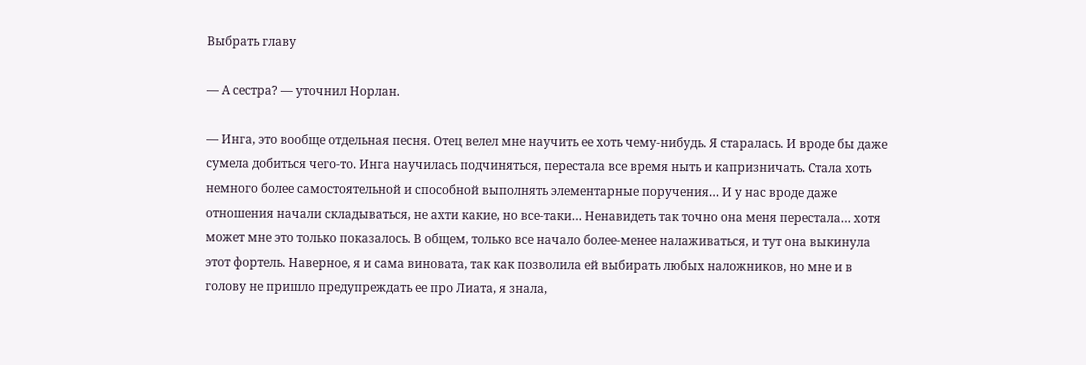Выбрать главу

— А сестра? — уточнил Норлан.

— Инга, это вообще отдельная песня. Отец велел мне научить ее хоть чему-нибудь. Я старалась. И вроде бы даже сумела добиться чего-то. Инга научилась подчиняться, перестала все время ныть и капризничать. Стала хоть немного более самостоятельной и способной выполнять элементарные поручения… И у нас вроде даже отношения начали складываться, не ахти какие, но все-таки… Ненавидеть так точно она меня перестала… хотя может мне это только показалось. В общем, только все начало более-менее налаживаться, и тут она выкинула этот фортель. Наверное, я и сама виновата, так как позволила ей выбирать любых наложников, но мне и в голову не пришло предупреждать ее про Лиата, я знала,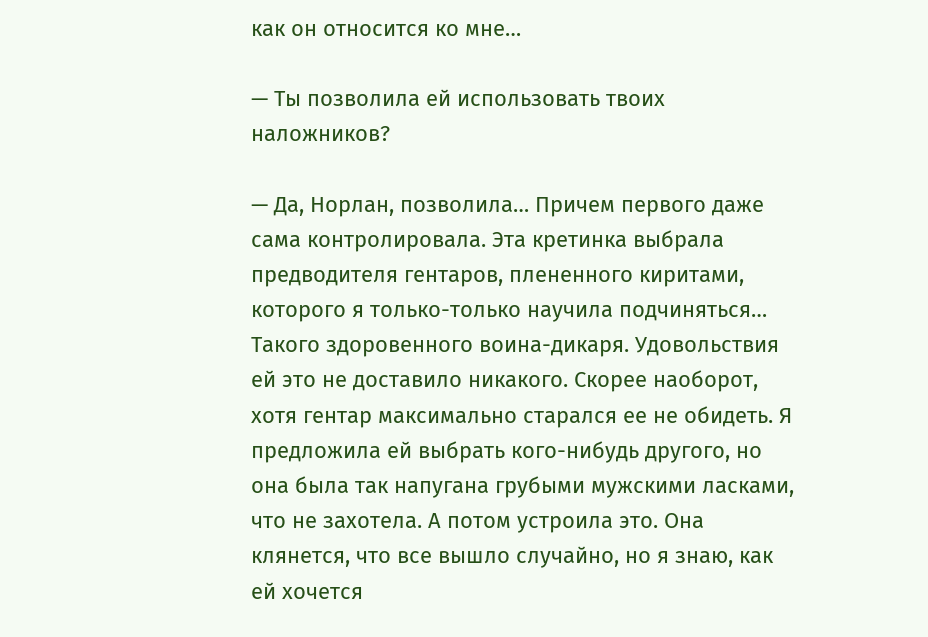как он относится ко мне…

— Ты позволила ей использовать твоих наложников?

— Да, Норлан, позволила… Причем первого даже сама контролировала. Эта кретинка выбрала предводителя гентаров, плененного киритами, которого я только-только научила подчиняться… Такого здоровенного воина-дикаря. Удовольствия ей это не доставило никакого. Скорее наоборот, хотя гентар максимально старался ее не обидеть. Я предложила ей выбрать кого-нибудь другого, но она была так напугана грубыми мужскими ласками, что не захотела. А потом устроила это. Она клянется, что все вышло случайно, но я знаю, как ей хочется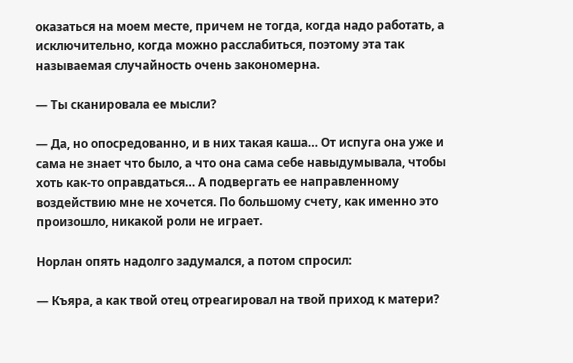оказаться на моем месте, причем не тогда, когда надо работать, а исключительно, когда можно расслабиться, поэтому эта так называемая случайность очень закономерна.

— Ты сканировала ее мысли?

— Да, но опосредованно, и в них такая каша… От испуга она уже и сама не знает что было, а что она сама себе навыдумывала, чтобы хоть как-то оправдаться… А подвергать ее направленному воздействию мне не хочется. По большому счету, как именно это произошло, никакой роли не играет.

Норлан опять надолго задумался, а потом спросил:

— Къяра, а как твой отец отреагировал на твой приход к матери?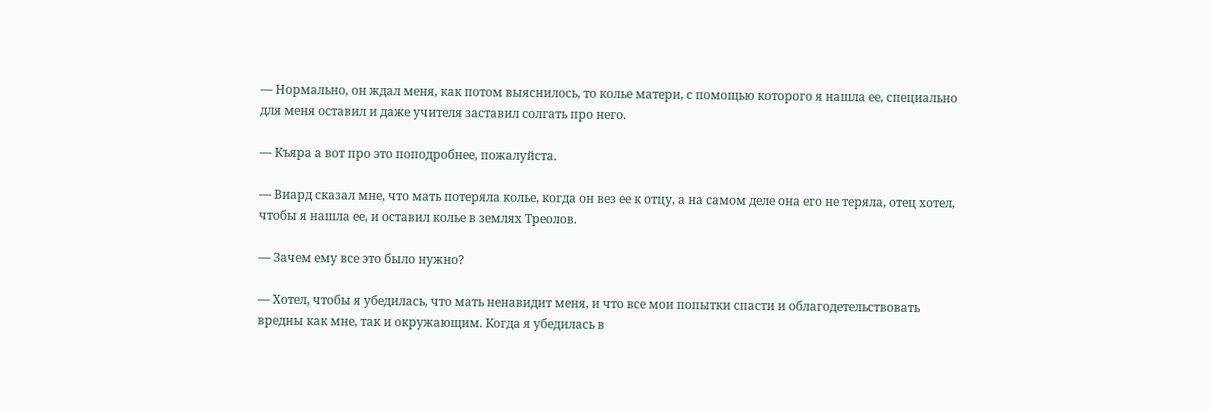— Нормально, он ждал меня, как потом выяснилось, то колье матери, с помощью которого я нашла ее, специально для меня оставил и даже учителя заставил солгать про него.

— Къяра а вот про это поподробнее, пожалуйста.

— Виард сказал мне, что мать потеряла колье, когда он вез ее к отцу, а на самом деле она его не теряла, отец хотел, чтобы я нашла ее, и оставил колье в землях Треолов.

— Зачем ему все это было нужно?

— Хотел, чтобы я убедилась, что мать ненавидит меня, и что все мои попытки спасти и облагодетельствовать вредны как мне, так и окружающим. Когда я убедилась в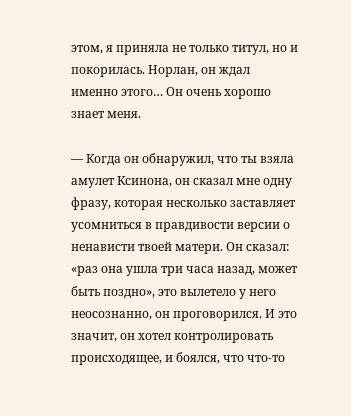этом, я приняла не только титул, но и покорилась. Норлан, он ждал именно этого… Он очень хорошо знает меня.

— Когда он обнаружил, что ты взяла амулет Ксинона, он сказал мне одну фразу, которая несколько заставляет усомниться в правдивости версии о ненависти твоей матери. Он сказал: «раз она ушла три часа назад, может быть поздно», это вылетело у него неосознанно, он проговорился. И это значит, он хотел контролировать происходящее, и боялся, что что-то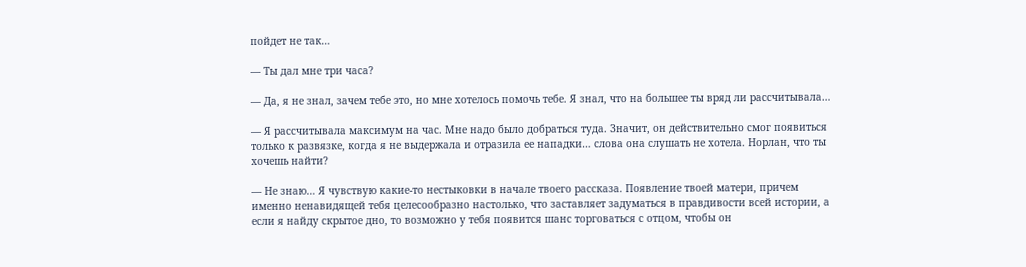пойдет не так…

— Ты дал мне три часа?

— Да, я не знал, зачем тебе это, но мне хотелось помочь тебе. Я знал, что на большее ты вряд ли рассчитывала…

— Я рассчитывала максимум на час. Мне надо было добраться туда. Значит, он действительно смог появиться только к развязке, когда я не выдержала и отразила ее нападки… слова она слушать не хотела. Норлан, что ты хочешь найти?

— Не знаю… Я чувствую какие-то нестыковки в начале твоего рассказа. Появление твоей матери, причем именно ненавидящей тебя целесообразно настолько, что заставляет задуматься в правдивости всей истории, а если я найду скрытое дно, то возможно у тебя появится шанс торговаться с отцом, чтобы он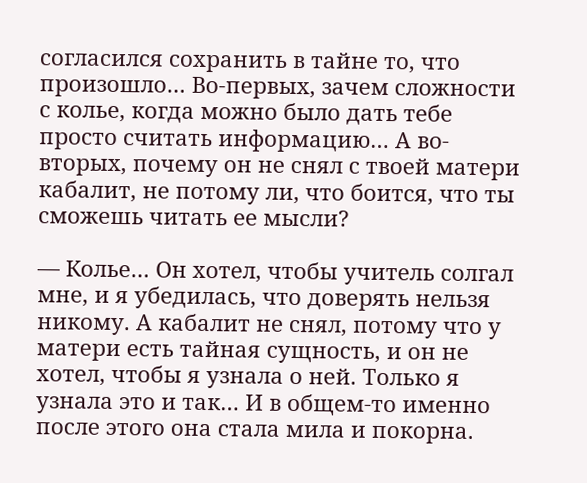согласился сохранить в тайне то, что произошло… Во-первых, зачем сложности с колье, когда можно было дать тебе просто считать информацию… А во-вторых, почему он не снял с твоей матери кабалит, не потому ли, что боится, что ты сможешь читать ее мысли?

— Колье… Он хотел, чтобы учитель солгал мне, и я убедилась, что доверять нельзя никому. А кабалит не снял, потому что у матери есть тайная сущность, и он не хотел, чтобы я узнала о ней. Только я узнала это и так… И в общем-то именно после этого она стала мила и покорна.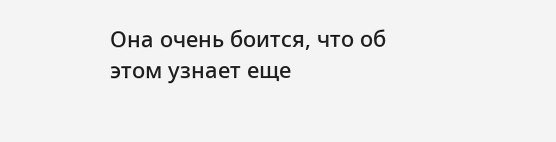Она очень боится, что об этом узнает еще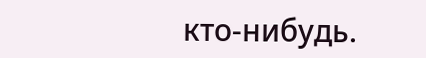кто-нибудь.